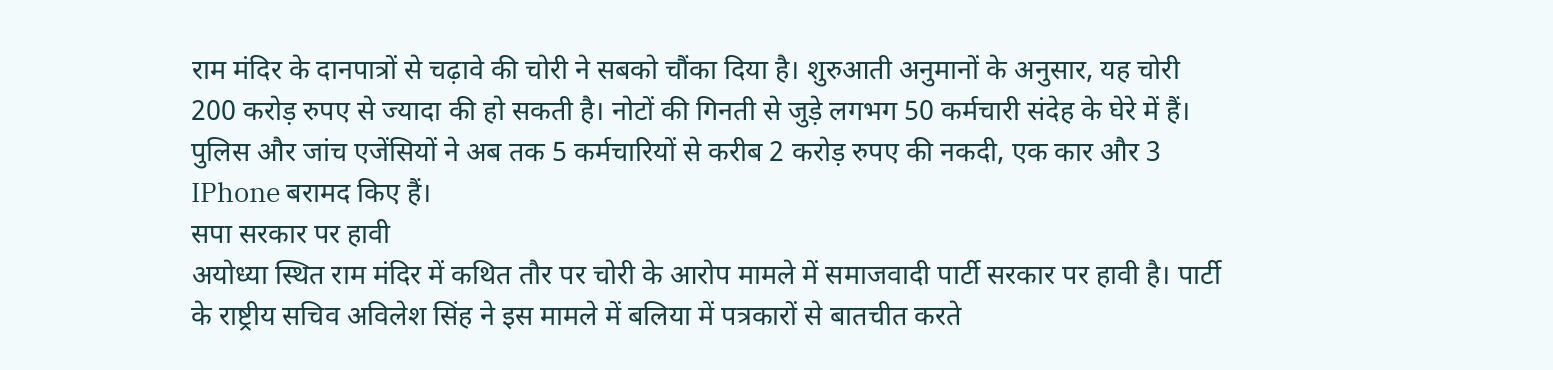राम मंदिर के दानपात्रों से चढ़ावे की चोरी ने सबको चौंका दिया है। शुरुआती अनुमानों के अनुसार, यह चोरी 200 करोड़ रुपए से ज्यादा की हो सकती है। नोटों की गिनती से जुड़े लगभग 50 कर्मचारी संदेह के घेरे में हैं। पुलिस और जांच एजेंसियों ने अब तक 5 कर्मचारियों से करीब 2 करोड़ रुपए की नकदी, एक कार और 3 IPhone बरामद किए हैं।
सपा सरकार पर हावी
अयोध्या स्थित राम मंदिर में कथित तौर पर चोरी के आरोप मामले में समाजवादी पार्टी सरकार पर हावी है। पार्टी के राष्ट्रीय सचिव अविलेश सिंह ने इस मामले में बलिया में पत्रकारों से बातचीत करते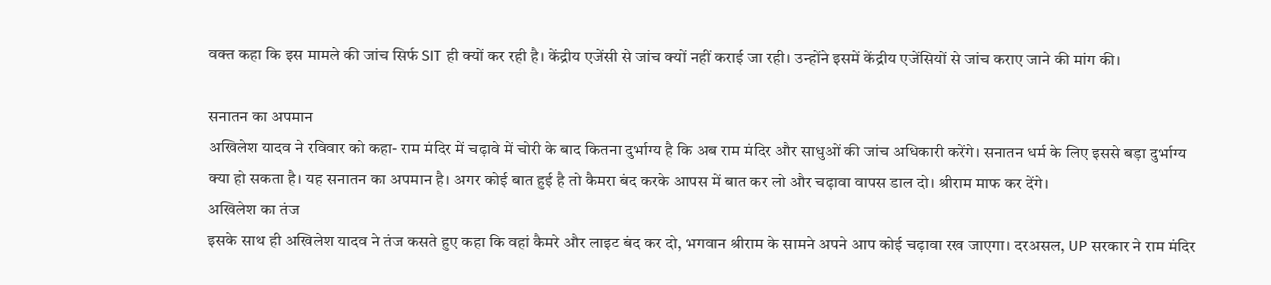वक्त कहा कि इस मामले की जांच सिर्फ SIT ही क्यों कर रही है। केंद्रीय एजेंसी से जांच क्यों नहीं कराई जा रही। उन्होंने इसमें केंद्रीय एजेंसियों से जांच कराए जाने की मांग की।

सनातन का अपमान
अखिलेश यादव ने रविवार को कहा- राम मंदिर में चढ़ावे में चोरी के बाद कितना दुर्भाग्य है कि अब राम मंदिर और साधुओं की जांच अधिकारी करेंगे। सनातन धर्म के लिए इससे बड़ा दुर्भाग्य क्या हो सकता है। यह सनातन का अपमान है। अगर कोई बात हुई है तो कैमरा बंद करके आपस में बात कर लो और चढ़ावा वापस डाल दो। श्रीराम माफ कर देंगे।
अखिलेश का तंज
इसके साथ ही अखिलेश यादव ने तंज कसते हुए कहा कि वहां कैमरे और लाइट बंद कर दो, भगवान श्रीराम के सामने अपने आप कोई चढ़ावा रख जाएगा। दरअसल, UP सरकार ने राम मंदिर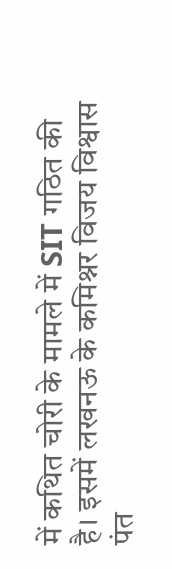में कथित चोरी के मामले में SIT गठित की है। इसमें लखनऊ के कमिश्नर विजय विश्वास पंत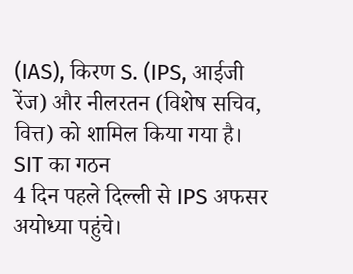(IAS), किरण S. (IPS, आईजी रेंज) और नीलरतन (विशेष सचिव, वित्त) को शामिल किया गया है।
SIT का गठन
4 दिन पहले दिल्ली से IPS अफसर अयोध्या पहुंचे।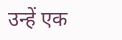उन्हें एक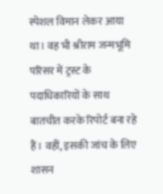स्पेशल विमान लेकर आया था। वह भी श्रीराम जन्मभूमि परिसर में ट्रस्ट के पदाधिकारियों के साथ बातचीत करके रिपोर्ट बना रहे हैं। वहीं, इसकी जांच के लिए शासन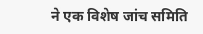ने एक विशेष जांच समिति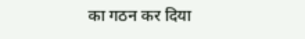का गठन कर दिया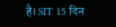है। SIT 15 दिन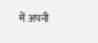में अपनी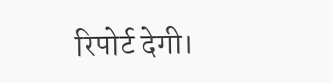रिपोर्ट देगी।